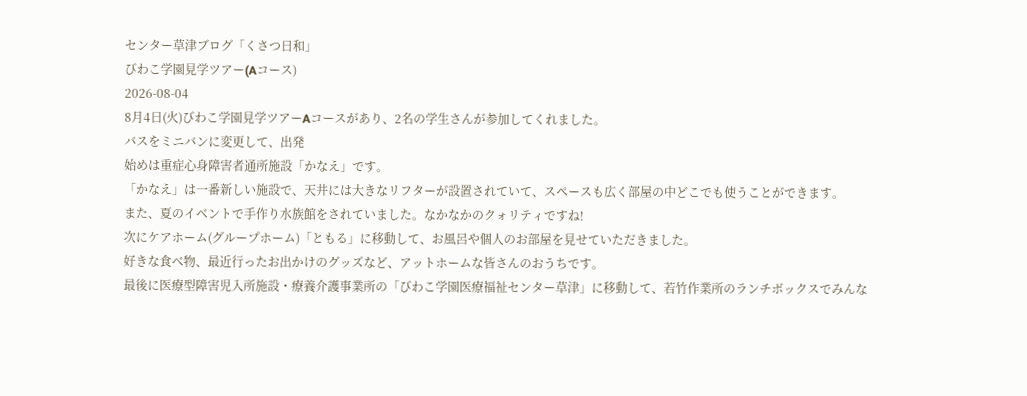センター草津ブログ「くさつ日和」
びわこ学園見学ツアー(Aコース)
2026-08-04
8月4日(火)びわこ学園見学ツアーAコースがあり、2名の学生さんが参加してくれました。
バスをミニバンに変更して、出発
始めは重症心身障害者通所施設「かなえ」です。
「かなえ」は一番新しい施設で、天井には大きなリフターが設置されていて、スペースも広く部屋の中どこでも使うことができます。
また、夏のイベントで手作り水族館をされていました。なかなかのクォリティですね!
次にケアホーム(グループホーム)「ともる」に移動して、お風呂や個人のお部屋を見せていただきました。
好きな食べ物、最近行ったお出かけのグッズなど、アットホームな皆さんのおうちです。
最後に医療型障害児入所施設・療養介護事業所の「びわこ学園医療福祉センター草津」に移動して、若竹作業所のランチボックスでみんな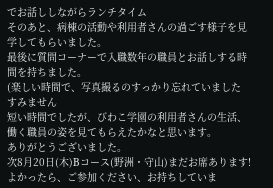でお話ししながらランチタイム
そのあと、病棟の活動や利用者さんの過ごす様子を見学してもらいました。
最後に質問コーナーで入職数年の職員とお話しする時間を持ちました。
(楽しい時間で、写真撮るのすっかり忘れていました
すみません
短い時間でしたが、びわこ学園の利用者さんの生活、働く職員の姿を見てもらえたかなと思います。
ありがとうございました。
次8月20日(木)Bコース(野洲・守山)まだお席あります!
よかったら、ご参加ください、お持ちしていま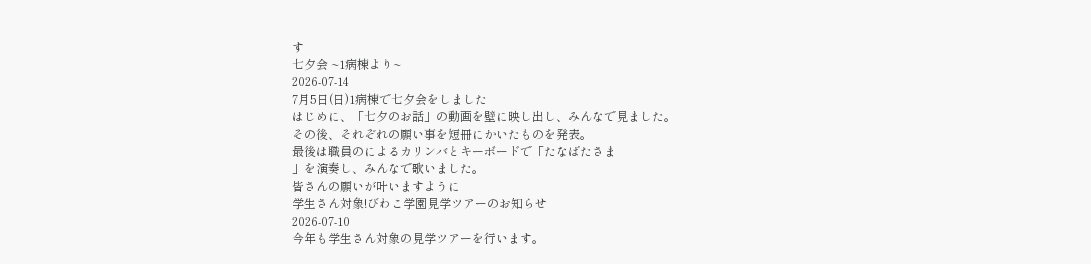す
七夕会 ~1病棟より~
2026-07-14
7月5日(日)1病棟で七夕会をしました
はじめに、「七夕のお話」の動画を壁に映し出し、みんなで見ました。
その後、それぞれの願い事を短冊にかいたものを発表。
最後は職員のによるカリンバとキーボードで「たなばたさま
」を演奏し、みんなで歌いました。
皆さんの願いが叶いますように
学生さん対象!びわこ学園見学ツアーのお知らせ
2026-07-10
今年も学生さん対象の見学ツアーを行います。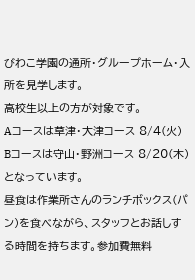びわこ学園の通所・グループホーム・入所を見学します。
高校生以上の方が対象です。
Aコースは草津・大津コース 8/4(火)
Bコースは守山・野洲コース 8/20(木)となっています。
昼食は作業所さんのランチボックス(パン)を食べながら、スタッフとお話しする時間を持ちます。参加費無料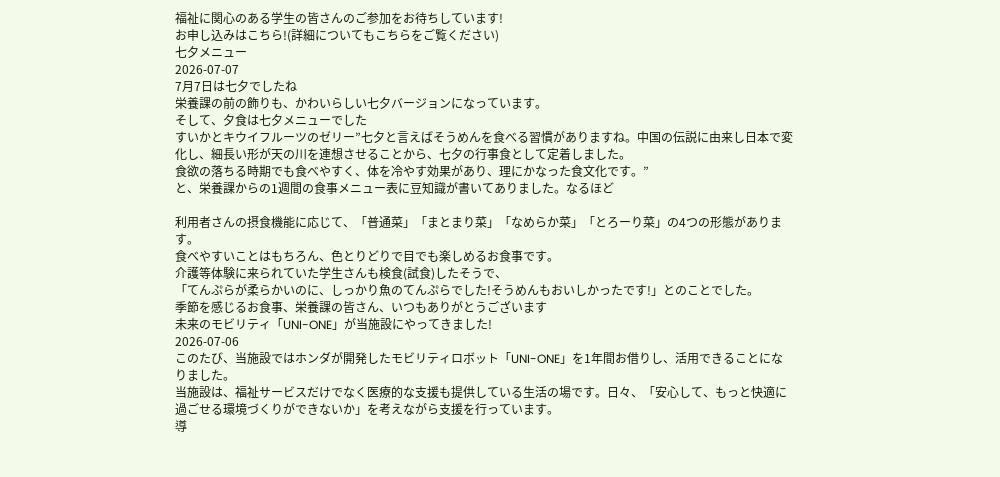福祉に関心のある学生の皆さんのご参加をお待ちしています!
お申し込みはこちら!(詳細についてもこちらをご覧ください)
七夕メニュー
2026-07-07
7月7日は七夕でしたね
栄養課の前の飾りも、かわいらしい七夕バージョンになっています。
そして、夕食は七夕メニューでした
すいかとキウイフルーツのゼリー”七夕と言えばそうめんを食べる習慣がありますね。中国の伝説に由来し日本で変化し、細長い形が天の川を連想させることから、七夕の行事食として定着しました。
食欲の落ちる時期でも食べやすく、体を冷やす効果があり、理にかなった食文化です。”
と、栄養課からの1週間の食事メニュー表に豆知識が書いてありました。なるほど

利用者さんの摂食機能に応じて、「普通菜」「まとまり菜」「なめらか菜」「とろーり菜」の4つの形態があります。
食べやすいことはもちろん、色とりどりで目でも楽しめるお食事です。
介護等体験に来られていた学生さんも検食(試食)したそうで、
「てんぷらが柔らかいのに、しっかり魚のてんぷらでした!そうめんもおいしかったです!」とのことでした。
季節を感じるお食事、栄養課の皆さん、いつもありがとうございます
未来のモビリティ「UNI-ONE」が当施設にやってきました!
2026-07-06
このたび、当施設ではホンダが開発したモビリティロボット「UNI-ONE」を1年間お借りし、活用できることになりました。
当施設は、福祉サービスだけでなく医療的な支援も提供している生活の場です。日々、「安心して、もっと快適に過ごせる環境づくりができないか」を考えながら支援を行っています。
導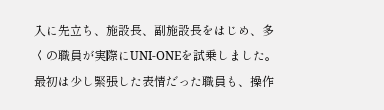入に先立ち、施設長、副施設長をはじめ、多くの職員が実際にUNI-ONEを試乗しました。
最初は少し緊張した表情だった職員も、操作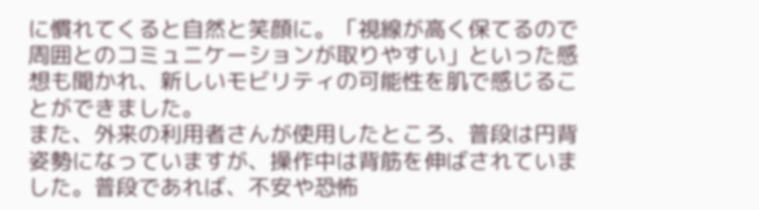に慣れてくると自然と笑顔に。「視線が高く保てるので周囲とのコミュニケーションが取りやすい」といった感想も聞かれ、新しいモビリティの可能性を肌で感じることができました。
また、外来の利用者さんが使用したところ、普段は円背姿勢になっていますが、操作中は背筋を伸ばされていました。普段であれば、不安や恐怖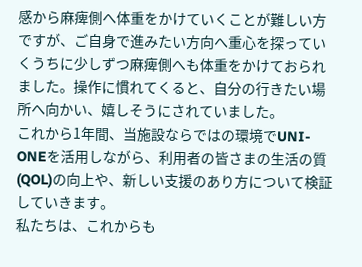感から麻痺側へ体重をかけていくことが難しい方ですが、ご自身で進みたい方向へ重心を探っていくうちに少しずつ麻痺側へも体重をかけておられました。操作に慣れてくると、自分の行きたい場所へ向かい、嬉しそうにされていました。
これから1年間、当施設ならではの環境でUNI-ONEを活用しながら、利用者の皆さまの生活の質(QOL)の向上や、新しい支援のあり方について検証していきます。
私たちは、これからも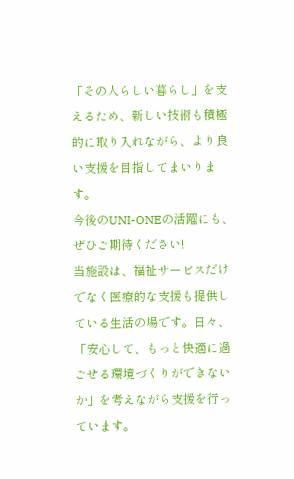「その人らしい暮らし」を支えるため、新しい技術も積極的に取り入れながら、より良い支援を目指してまいります。
今後のUNI-ONEの活躍にも、ぜひご期待ください!
当施設は、福祉サービスだけでなく医療的な支援も提供している生活の場です。日々、「安心して、もっと快適に過ごせる環境づくりができないか」を考えながら支援を行っています。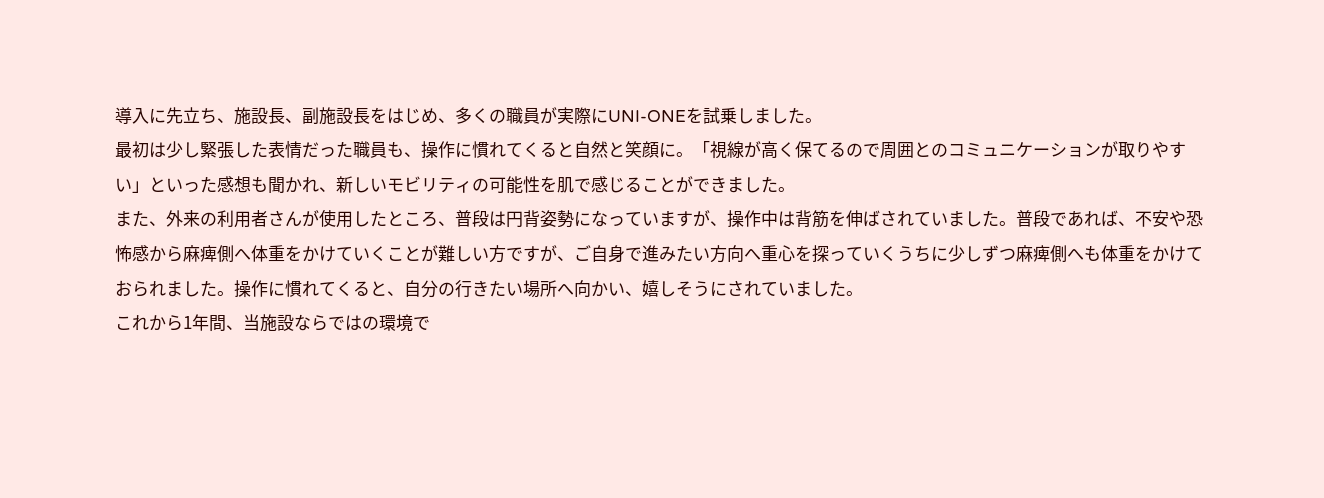導入に先立ち、施設長、副施設長をはじめ、多くの職員が実際にUNI-ONEを試乗しました。
最初は少し緊張した表情だった職員も、操作に慣れてくると自然と笑顔に。「視線が高く保てるので周囲とのコミュニケーションが取りやすい」といった感想も聞かれ、新しいモビリティの可能性を肌で感じることができました。
また、外来の利用者さんが使用したところ、普段は円背姿勢になっていますが、操作中は背筋を伸ばされていました。普段であれば、不安や恐怖感から麻痺側へ体重をかけていくことが難しい方ですが、ご自身で進みたい方向へ重心を探っていくうちに少しずつ麻痺側へも体重をかけておられました。操作に慣れてくると、自分の行きたい場所へ向かい、嬉しそうにされていました。
これから1年間、当施設ならではの環境で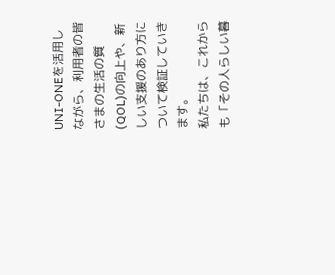UNI-ONEを活用しながら、利用者の皆さまの生活の質(QOL)の向上や、新しい支援のあり方について検証していきます。
私たちは、これからも「その人らしい暮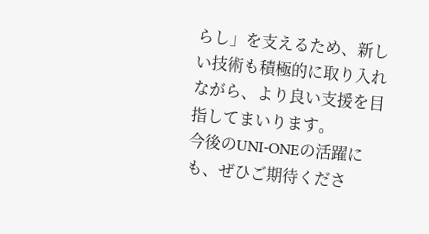らし」を支えるため、新しい技術も積極的に取り入れながら、より良い支援を目指してまいります。
今後のUNI-ONEの活躍にも、ぜひご期待くださ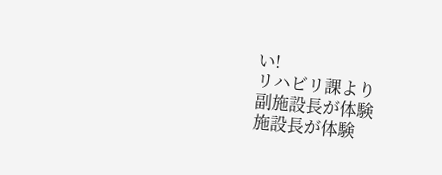い!
リハビリ課より
副施設長が体験
施設長が体験